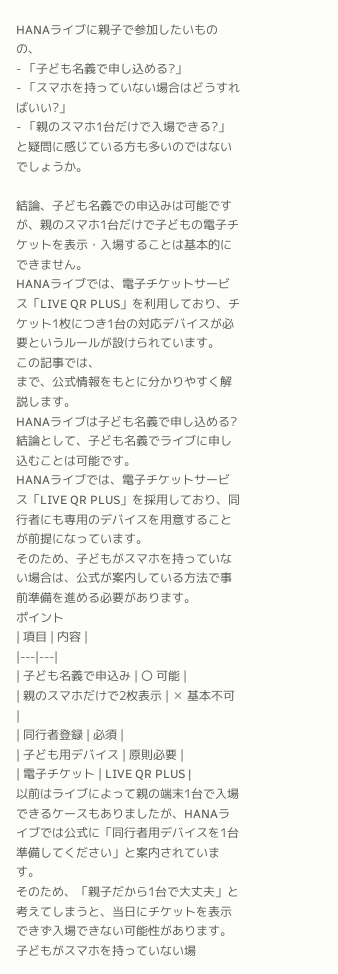HANAライブに親子で参加したいものの、
- 「子ども名義で申し込める?」
- 「スマホを持っていない場合はどうすればいい?」
- 「親のスマホ1台だけで入場できる?」
と疑問に感じている方も多いのではないでしょうか。

結論、子ども名義での申込みは可能ですが、親のスマホ1台だけで子どもの電子チケットを表示・入場することは基本的にできません。
HANAライブでは、電子チケットサービス「LIVE QR PLUS」を利用しており、チケット1枚につき1台の対応デバイスが必要というルールが設けられています。
この記事では、
まで、公式情報をもとに分かりやすく解説します。
HANAライブは子ども名義で申し込める?
結論として、子ども名義でライブに申し込むことは可能です。
HANAライブでは、電子チケットサービス「LIVE QR PLUS」を採用しており、同行者にも専用のデバイスを用意することが前提になっています。
そのため、子どもがスマホを持っていない場合は、公式が案内している方法で事前準備を進める必要があります。
ポイント
| 項目 | 内容 |
|---|---|
| 子ども名義で申込み | 〇 可能 |
| 親のスマホだけで2枚表示 | ✕ 基本不可 |
| 同行者登録 | 必須 |
| 子ども用デバイス | 原則必要 |
| 電子チケット | LIVE QR PLUS |
以前はライブによって親の端末1台で入場できるケースもありましたが、HANAライブでは公式に「同行者用デバイスを1台準備してください」と案内されています。
そのため、「親子だから1台で大丈夫」と考えてしまうと、当日にチケットを表示できず入場できない可能性があります。
子どもがスマホを持っていない場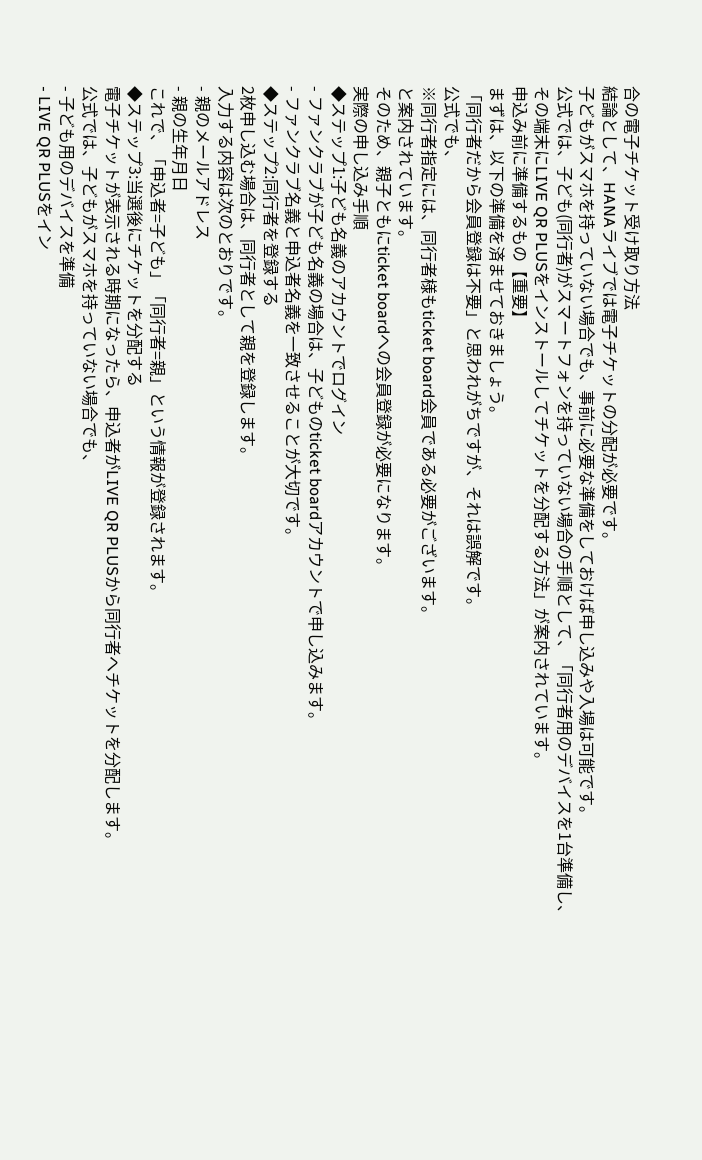合の電子チケット受け取り方法
結論として、HANAライブでは電子チケットの分配が必要です。
子どもがスマホを持っていない場合でも、事前に必要な準備をしておけば申し込みや入場は可能です。
公式では、子ども(同行者)がスマートフォンを持っていない場合の手順として、「同行者用のデバイスを1台準備し、その端末にLIVE QR PLUSをインストールしてチケットを分配する方法」が案内されています。
申込み前に準備するもの【重要】
まずは、以下の準備を済ませておきましょう。
「同行者だから会員登録は不要」と思われがちですが、それは誤解です。
公式でも、
※同行者指定には、同行者様もticket board会員である必要がございます。
と案内されています。
そのため、親子ともにticket boardへの会員登録が必要になります。
実際の申し込み手順
◆ステップ1:子ども名義のアカウントでログイン
- ファンクラブが子ども名義の場合は、子どものticket boardアカウントで申し込みます。
- ファンクラブ名義と申込者名義を一致させることが大切です。
◆ステップ2:同行者を登録する
2枚申し込む場合は、同行者として親を登録します。
入力する内容は次のとおりです。
- 親のメールアドレス
- 親の生年月日
これで、「申込者=子ども」「同行者=親」という情報が登録されます。
◆ステップ3:当選後にチケットを分配する
電子チケットが表示される時期になったら、申込者がLIVE QR PLUSから同行者へチケットを分配します。
公式では、子どもがスマホを持っていない場合でも、
- 子ども用のデバイスを準備
- LIVE QR PLUSをイン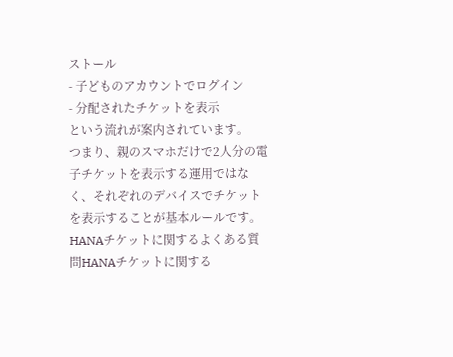ストール
- 子どものアカウントでログイン
- 分配されたチケットを表示
という流れが案内されています。
つまり、親のスマホだけで2人分の電子チケットを表示する運用ではなく、それぞれのデバイスでチケットを表示することが基本ルールです。
HANAチケットに関するよくある質問HANAチケットに関する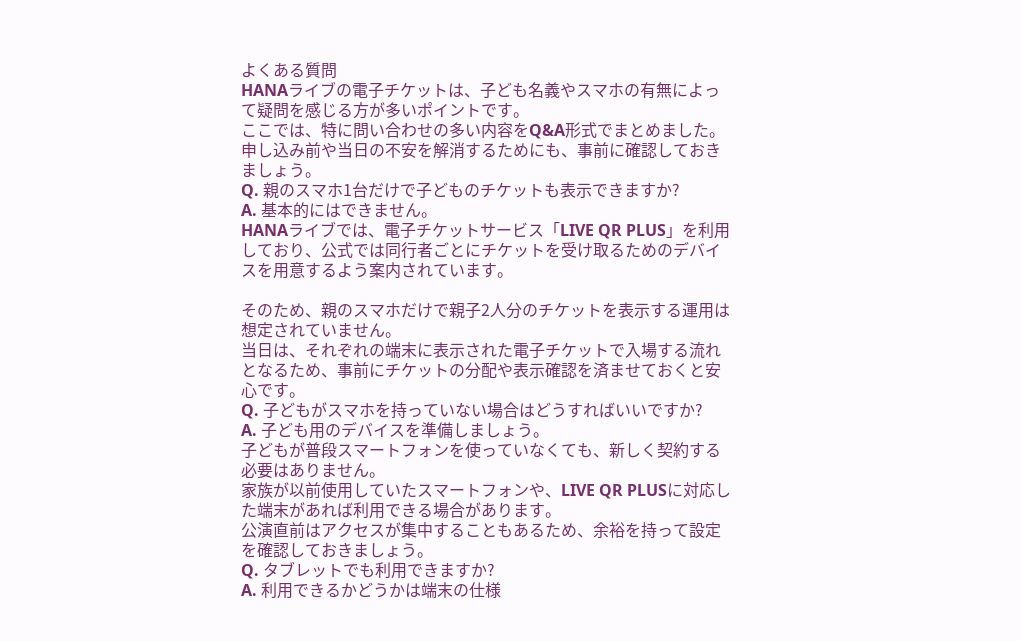よくある質問
HANAライブの電子チケットは、子ども名義やスマホの有無によって疑問を感じる方が多いポイントです。
ここでは、特に問い合わせの多い内容をQ&A形式でまとめました。
申し込み前や当日の不安を解消するためにも、事前に確認しておきましょう。
Q. 親のスマホ1台だけで子どものチケットも表示できますか?
A. 基本的にはできません。
HANAライブでは、電子チケットサービス「LIVE QR PLUS」を利用しており、公式では同行者ごとにチケットを受け取るためのデバイスを用意するよう案内されています。

そのため、親のスマホだけで親子2人分のチケットを表示する運用は想定されていません。
当日は、それぞれの端末に表示された電子チケットで入場する流れとなるため、事前にチケットの分配や表示確認を済ませておくと安心です。
Q. 子どもがスマホを持っていない場合はどうすればいいですか?
A. 子ども用のデバイスを準備しましょう。
子どもが普段スマートフォンを使っていなくても、新しく契約する必要はありません。
家族が以前使用していたスマートフォンや、LIVE QR PLUSに対応した端末があれば利用できる場合があります。
公演直前はアクセスが集中することもあるため、余裕を持って設定を確認しておきましょう。
Q. タブレットでも利用できますか?
A. 利用できるかどうかは端末の仕様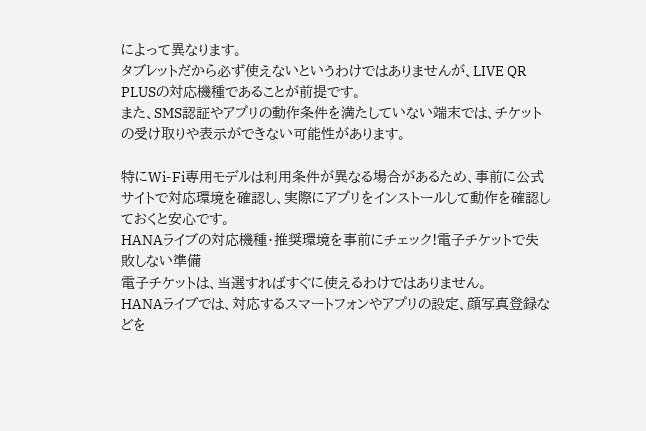によって異なります。
タブレットだから必ず使えないというわけではありませんが、LIVE QR PLUSの対応機種であることが前提です。
また、SMS認証やアプリの動作条件を満たしていない端末では、チケットの受け取りや表示ができない可能性があります。

特にWi-Fi専用モデルは利用条件が異なる場合があるため、事前に公式サイトで対応環境を確認し、実際にアプリをインストールして動作を確認しておくと安心です。
HANAライブの対応機種・推奨環境を事前にチェック!電子チケットで失敗しない準備
電子チケットは、当選すればすぐに使えるわけではありません。
HANAライブでは、対応するスマートフォンやアプリの設定、顔写真登録などを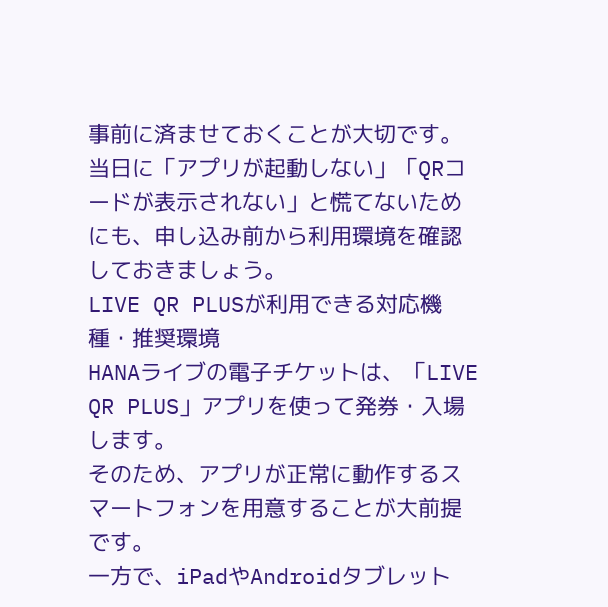事前に済ませておくことが大切です。
当日に「アプリが起動しない」「QRコードが表示されない」と慌てないためにも、申し込み前から利用環境を確認しておきましょう。
LIVE QR PLUSが利用できる対応機種・推奨環境
HANAライブの電子チケットは、「LIVE QR PLUS」アプリを使って発券・入場します。
そのため、アプリが正常に動作するスマートフォンを用意することが大前提です。
一方で、iPadやAndroidタブレット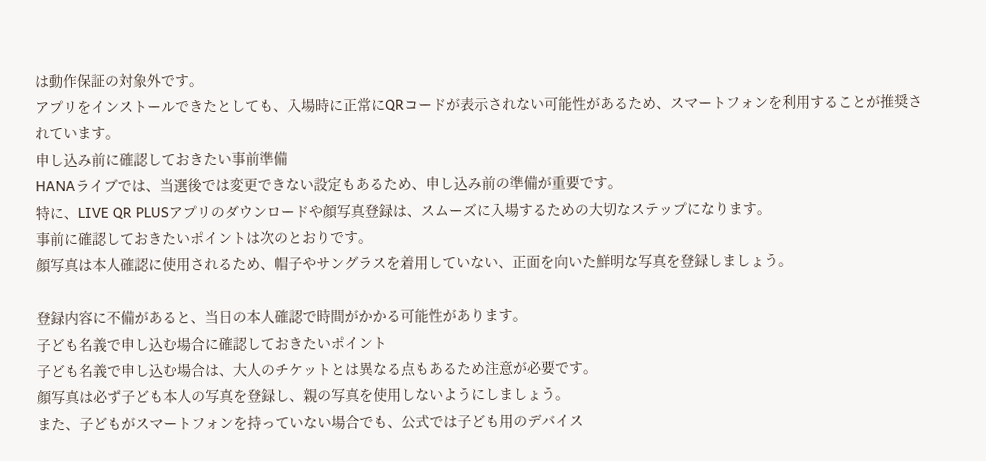は動作保証の対象外です。
アプリをインストールできたとしても、入場時に正常にQRコードが表示されない可能性があるため、スマートフォンを利用することが推奨されています。
申し込み前に確認しておきたい事前準備
HANAライブでは、当選後では変更できない設定もあるため、申し込み前の準備が重要です。
特に、LIVE QR PLUSアプリのダウンロードや顔写真登録は、スムーズに入場するための大切なステップになります。
事前に確認しておきたいポイントは次のとおりです。
顔写真は本人確認に使用されるため、帽子やサングラスを着用していない、正面を向いた鮮明な写真を登録しましょう。

登録内容に不備があると、当日の本人確認で時間がかかる可能性があります。
子ども名義で申し込む場合に確認しておきたいポイント
子ども名義で申し込む場合は、大人のチケットとは異なる点もあるため注意が必要です。
顔写真は必ず子ども本人の写真を登録し、親の写真を使用しないようにしましょう。
また、子どもがスマートフォンを持っていない場合でも、公式では子ども用のデバイス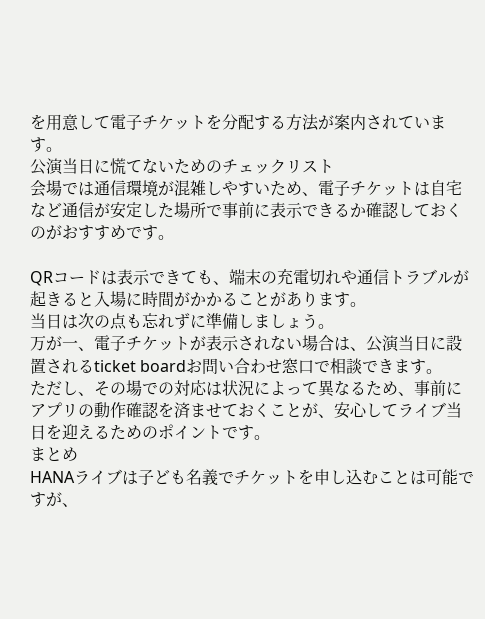を用意して電子チケットを分配する方法が案内されています。
公演当日に慌てないためのチェックリスト
会場では通信環境が混雑しやすいため、電子チケットは自宅など通信が安定した場所で事前に表示できるか確認しておくのがおすすめです。

QRコードは表示できても、端末の充電切れや通信トラブルが起きると入場に時間がかかることがあります。
当日は次の点も忘れずに準備しましょう。
万が一、電子チケットが表示されない場合は、公演当日に設置されるticket boardお問い合わせ窓口で相談できます。
ただし、その場での対応は状況によって異なるため、事前にアプリの動作確認を済ませておくことが、安心してライブ当日を迎えるためのポイントです。
まとめ
HANAライブは子ども名義でチケットを申し込むことは可能ですが、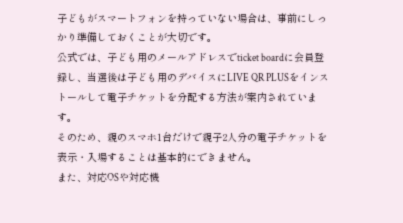子どもがスマートフォンを持っていない場合は、事前にしっかり準備しておくことが大切です。
公式では、子ども用のメールアドレスでticket boardに会員登録し、当選後は子ども用のデバイスにLIVE QR PLUSをインストールして電子チケットを分配する方法が案内されています。
そのため、親のスマホ1台だけで親子2人分の電子チケットを表示・入場することは基本的にできません。
また、対応OSや対応機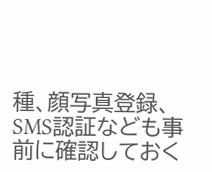種、顔写真登録、SMS認証なども事前に確認しておく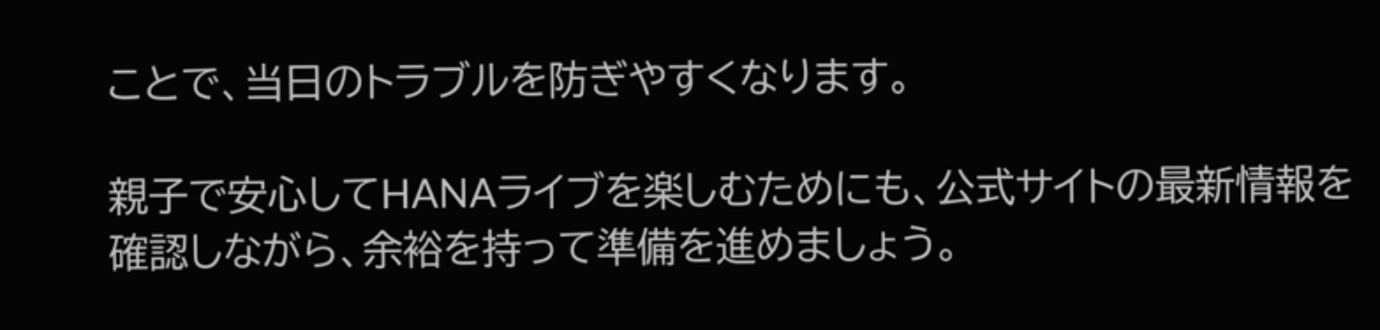ことで、当日のトラブルを防ぎやすくなります。

親子で安心してHANAライブを楽しむためにも、公式サイトの最新情報を確認しながら、余裕を持って準備を進めましょう。